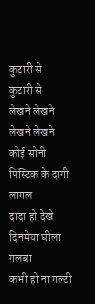कुटारी से
कुटारी से
लेखने लेखने
लेखने लेखने
कोई सोनी
पिस्टिक के दागी लागल
दादा हो देखे दिनमेया घीला गलबा
कभी हो ना गल्टी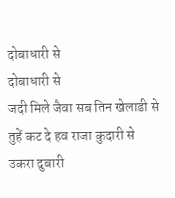दोबाधारी से
दोबाधारी से
जदी मिले जैवा सब तिन खेलाडी से तुहें कट दे हव राजा कुदारी से
उकरा दुबारी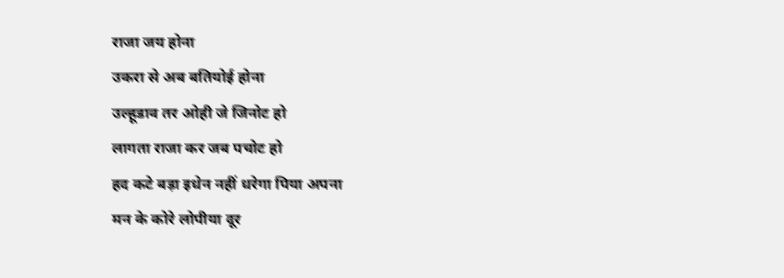राजा जय होना
उकरा से अब बतियोई होना
उल्हूडाव तर ओही जे जिनोट हो
लागता राजा कर जब पचोट हो
हद कटे बड़ा इधेन नहीं धरेगा पिया अपना
मन के कोरे लोपीया दूर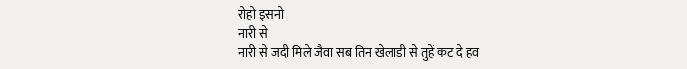रोहो इसनो
नारी से
नारी से जदी मिले जैवा सब तिन खेलाडी से तुहें कट दे हव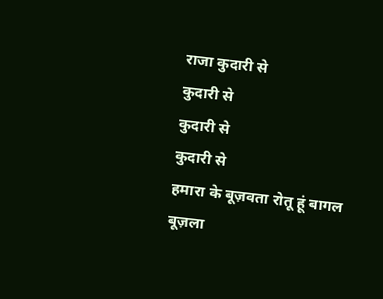राजा कुदारी से
कुदारी से
कुदारी से
कुदारी से
हमारा के बूज़वता रोतू हूं बागल
बूज़ला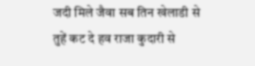जदी मिले जैवा सब तिन खेलाडी से तुहें कट दे हव राजा कुदारी से